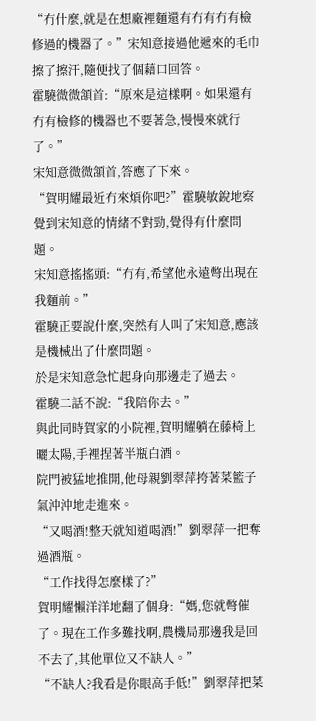“冇什麼,就是在想廠裡麵還有冇有冇有檢修過的機器了。”宋知意接過他遞來的毛巾擦了擦汗,隨便找了個藉口回答。
霍驍微微頷首:“原來是這樣啊。如果還有冇有檢修的機器也不要著急,慢慢來就行了。”
宋知意微微頷首,答應了下來。
“賀明耀最近冇來煩你吧?”霍驍敏銳地察覺到宋知意的情緒不對勁,覺得有什麼問題。
宋知意搖搖頭:“冇有,希望他永遠彆出現在我麵前。”
霍驍正要說什麼,突然有人叫了宋知意,應該是機械出了什麼問題。
於是宋知意急忙起身向那邊走了過去。
霍驍二話不說:“我陪你去。”
與此同時賀家的小院裡,賀明耀躺在藤椅上曬太陽,手裡捏著半瓶白酒。
院門被猛地推開,他母親劉翠萍挎著菜籃子氣沖沖地走進來。
“又喝酒!整天就知道喝酒!”劉翠萍一把奪過酒瓶。
“工作找得怎麼樣了?”
賀明耀懶洋洋地翻了個身:“媽,您就彆催了。現在工作多難找啊,農機局那邊我是回不去了,其他單位又不缺人。”
“不缺人?我看是你眼高手低!”劉翠萍把菜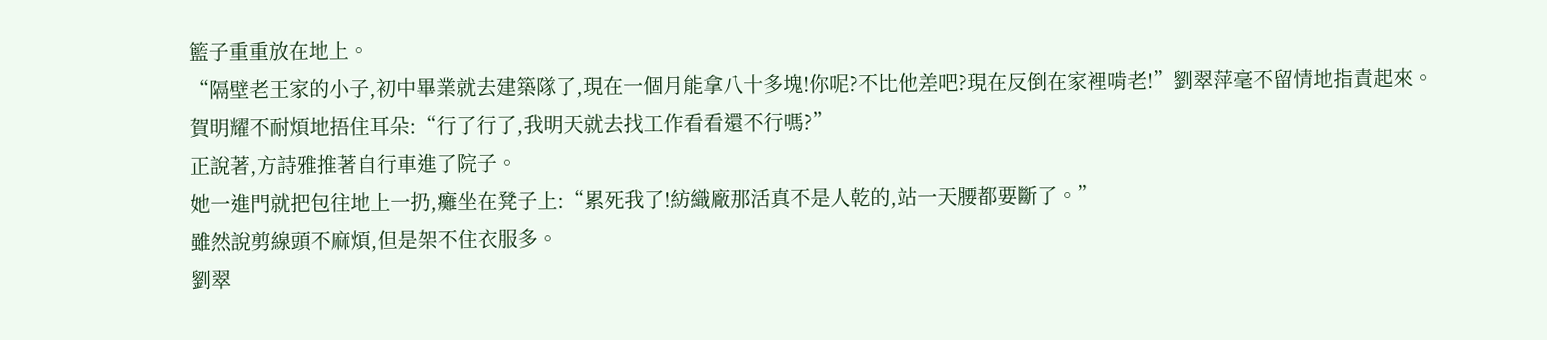籃子重重放在地上。
“隔壁老王家的小子,初中畢業就去建築隊了,現在一個月能拿八十多塊!你呢?不比他差吧?現在反倒在家裡啃老!”劉翠萍毫不留情地指責起來。
賀明耀不耐煩地捂住耳朵:“行了行了,我明天就去找工作看看還不行嗎?”
正說著,方詩雅推著自行車進了院子。
她一進門就把包往地上一扔,癱坐在凳子上:“累死我了!紡織廠那活真不是人乾的,站一天腰都要斷了。”
雖然說剪線頭不麻煩,但是架不住衣服多。
劉翠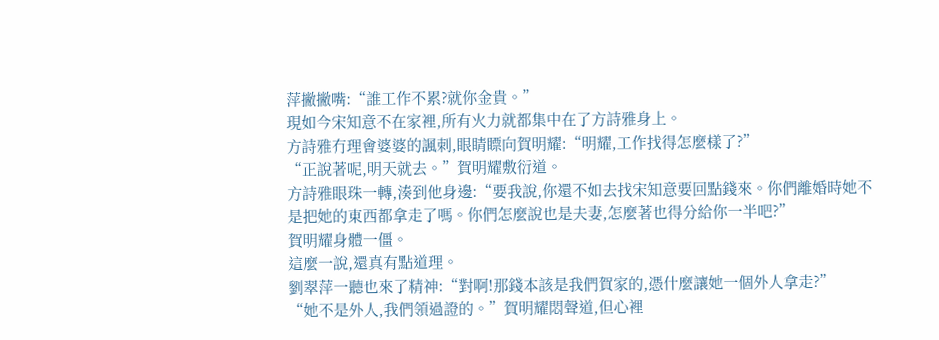萍撇撇嘴:“誰工作不累?就你金貴。”
現如今宋知意不在家裡,所有火力就都集中在了方詩雅身上。
方詩雅冇理會婆婆的諷刺,眼睛瞟向賀明耀:“明耀,工作找得怎麼樣了?”
“正說著呢,明天就去。”賀明耀敷衍道。
方詩雅眼珠一轉,湊到他身邊:“要我說,你還不如去找宋知意要回點錢來。你們離婚時她不是把她的東西都拿走了嗎。你們怎麼說也是夫妻,怎麼著也得分給你一半吧?”
賀明耀身體一僵。
這麼一說,還真有點道理。
劉翠萍一聽也來了精神:“對啊!那錢本該是我們賀家的,憑什麼讓她一個外人拿走?”
“她不是外人,我們領過證的。”賀明耀悶聲道,但心裡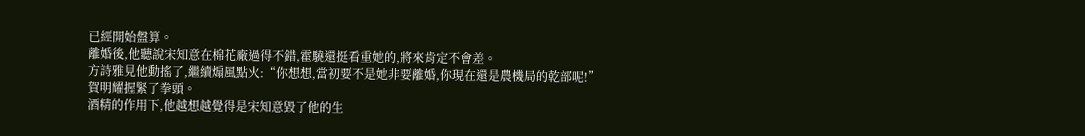已經開始盤算。
離婚後,他聽說宋知意在棉花廠過得不錯,霍驍還挺看重她的,將來肯定不會差。
方詩雅見他動搖了,繼續煽風點火:“你想想,當初要不是她非要離婚,你現在還是農機局的乾部呢!”
賀明耀握緊了拳頭。
酒精的作用下,他越想越覺得是宋知意毀了他的生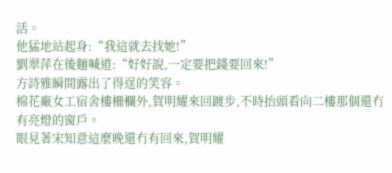活。
他猛地站起身:“我這就去找她!”
劉翠萍在後麵喊道:“好好說,一定要把錢要回來!”
方詩雅瞬間露出了得逞的笑容。
棉花廠女工宿舍樓柵欄外,賀明耀來回踱步,不時抬頭看向二樓那個還冇有亮燈的窗戶。
眼見著宋知意這麼晚還冇有回來,賀明耀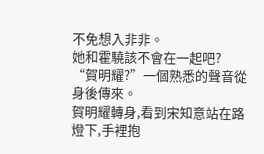不免想入非非。
她和霍驍該不會在一起吧?
“賀明耀?”一個熟悉的聲音從身後傳來。
賀明耀轉身,看到宋知意站在路燈下,手裡抱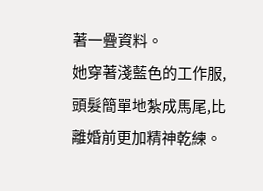著一疊資料。
她穿著淺藍色的工作服,頭髮簡單地紮成馬尾,比離婚前更加精神乾練。